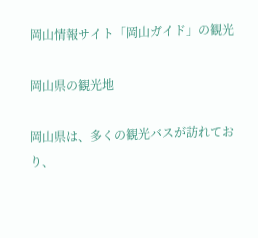岡山情報サイト「岡山ガイド」の観光

岡山県の観光地

岡山県は、多くの観光バスが訪れており、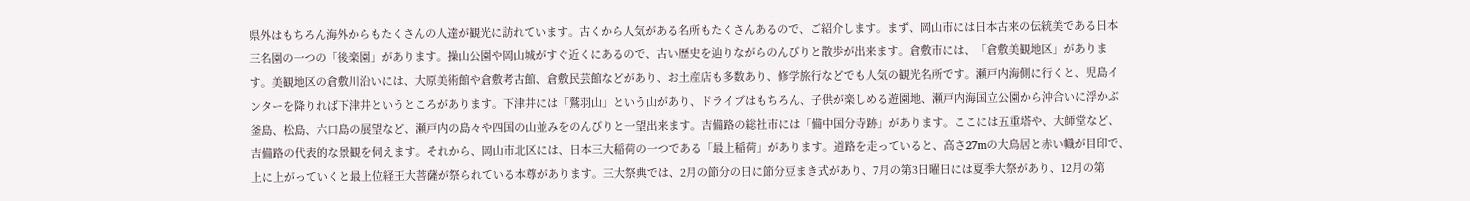県外はもちろん海外からもたくさんの人達が観光に訪れています。古くから人気がある名所もたくさんあるので、ご紹介します。まず、岡山市には日本古来の伝統美である日本三名園の一つの「後楽園」があります。操山公園や岡山城がすぐ近くにあるので、古い歴史を辿りながらのんびりと散歩が出来ます。倉敷市には、「倉敷美観地区」があります。美観地区の倉敷川沿いには、大原美術館や倉敷考古館、倉敷民芸館などがあり、お土産店も多数あり、修学旅行などでも人気の観光名所です。瀬戸内海側に行くと、児島インターを降りれば下津井というところがあります。下津井には「鷲羽山」という山があり、ドライブはもちろん、子供が楽しめる遊園地、瀬戸内海国立公園から沖合いに浮かぶ釜島、松島、六口島の展望など、瀬戸内の島々や四国の山並みをのんびりと一望出来ます。吉備路の総社市には「備中国分寺跡」があります。ここには五重塔や、大師堂など、吉備路の代表的な景観を伺えます。それから、岡山市北区には、日本三大稲荷の一つである「最上稲荷」があります。道路を走っていると、高さ27mの大鳥居と赤い幟が目印で、上に上がっていくと最上位経王大菩薩が祭られている本尊があります。三大祭典では、2月の節分の日に節分豆まき式があり、7月の第3日曜日には夏季大祭があり、12月の第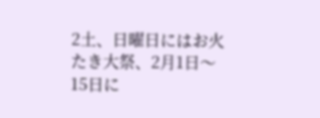2土、日曜日にはお火たき大祭、2月1日〜15日に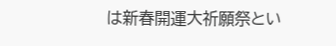は新春開運大祈願祭とい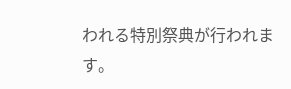われる特別祭典が行われます。